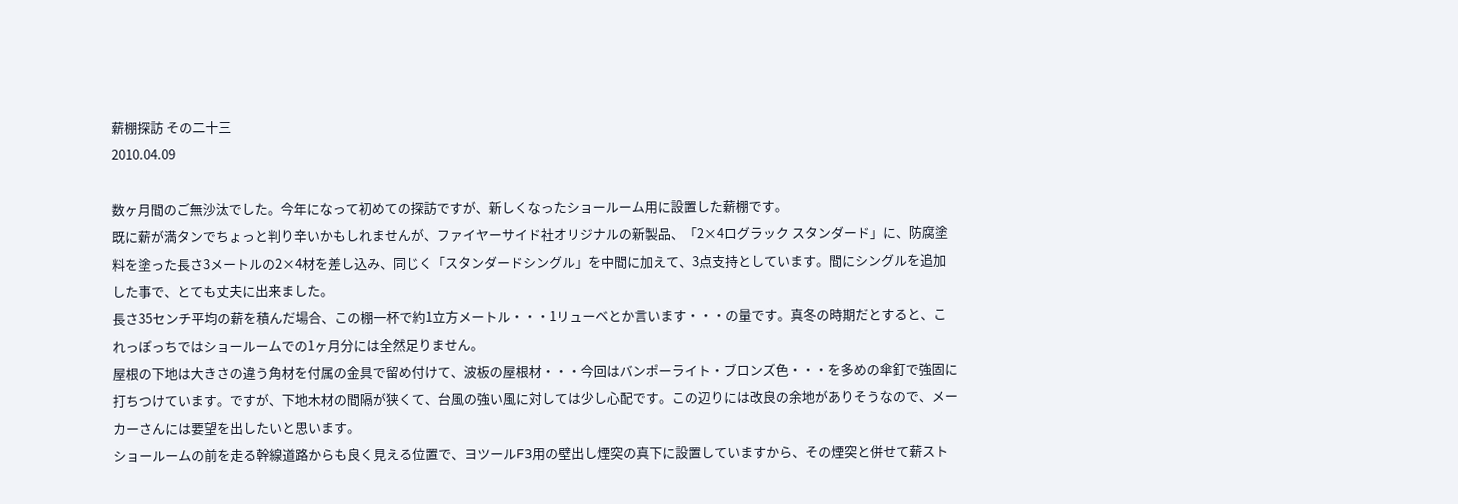薪棚探訪 その二十三
2010.04.09

数ヶ月間のご無沙汰でした。今年になって初めての探訪ですが、新しくなったショールーム用に設置した薪棚です。
既に薪が満タンでちょっと判り辛いかもしれませんが、ファイヤーサイド社オリジナルの新製品、「2×4ログラック スタンダード」に、防腐塗料を塗った長さ3メートルの2×4材を差し込み、同じく「スタンダードシングル」を中間に加えて、3点支持としています。間にシングルを追加した事で、とても丈夫に出来ました。
長さ35センチ平均の薪を積んだ場合、この棚一杯で約1立方メートル・・・1リューベとか言います・・・の量です。真冬の時期だとすると、これっぽっちではショールームでの1ヶ月分には全然足りません。
屋根の下地は大きさの違う角材を付属の金具で留め付けて、波板の屋根材・・・今回はバンポーライト・ブロンズ色・・・を多めの傘釘で強固に打ちつけています。ですが、下地木材の間隔が狭くて、台風の強い風に対しては少し心配です。この辺りには改良の余地がありそうなので、メーカーさんには要望を出したいと思います。
ショールームの前を走る幹線道路からも良く見える位置で、ヨツールF3用の壁出し煙突の真下に設置していますから、その煙突と併せて薪スト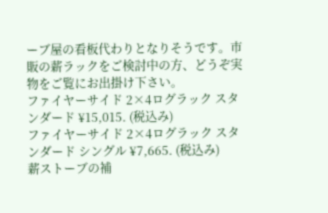ーブ屋の看板代わりとなりそうです。市販の薪ラックをご検討中の方、どうぞ実物をご覧にお出掛け下さい。
ファイヤーサイド 2×4ログラック スタンダード ¥15,015. (税込み)
ファイヤーサイド 2×4ログラック スタンダード シングル ¥7,665. (税込み)
薪ストーブの補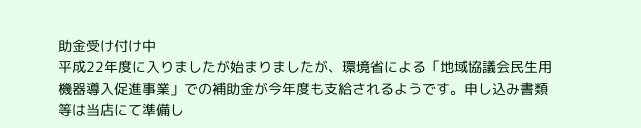助金受け付け中
平成22年度に入りましたが始まりましたが、環境省による「地域協議会民生用機器導入促進事業」での補助金が今年度も支給されるようです。申し込み書類等は当店にて準備し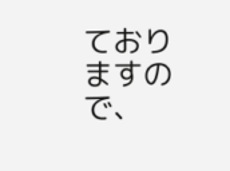ておりますので、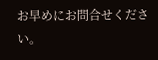お早めにお問合せください。